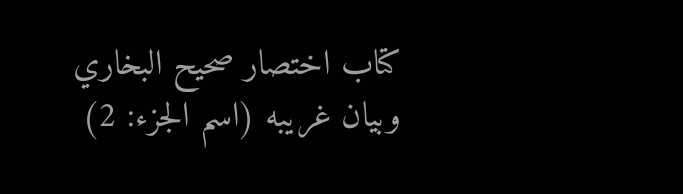كتاب اختصار صحيح البخاري وبيان غريبه (اسم الجزء: 2)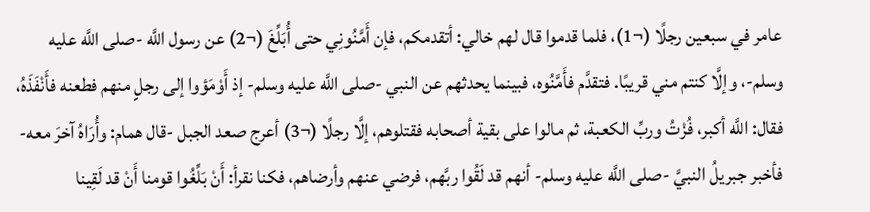عامر في سبعين رجلًا (¬1)، فلما قدموا قال لهم خالي: أتقدمكم، فإن أَمَّنُونِي حتى أُبَلِّغَ (¬2) عن رسول اللَّه -صلى اللَّه عليه وسلم-، وإلَّا كنتم مني قريبًا. فتقدَّم فأَمَّنُوه، فبينما يحدثهم عن النبي -صلى اللَّه عليه وسلم- إذ أَوْمَؤوا إلى رجلٍ منهم فطعنه فأَنْفَذَهُ، فقال: اللَّه أكبر، فُزْتُ وربِّ الكعبة، ثم مالوا على بقية أصحابه فقتلوهم، إلَّا رجلًا (¬3) أعرج صعد الجبل -قال همام: وأُرَاهُ آخرَ معه- فأخبر جبريلُ النبيَّ -صلى اللَّه عليه وسلم- أنهم قد لَقُوا ربَّهم، فرضي عنهم وأرضاهم، فكنا نقرأ: أَنْ بَلِّغُوا قومنا أَنْ قد لَقِينا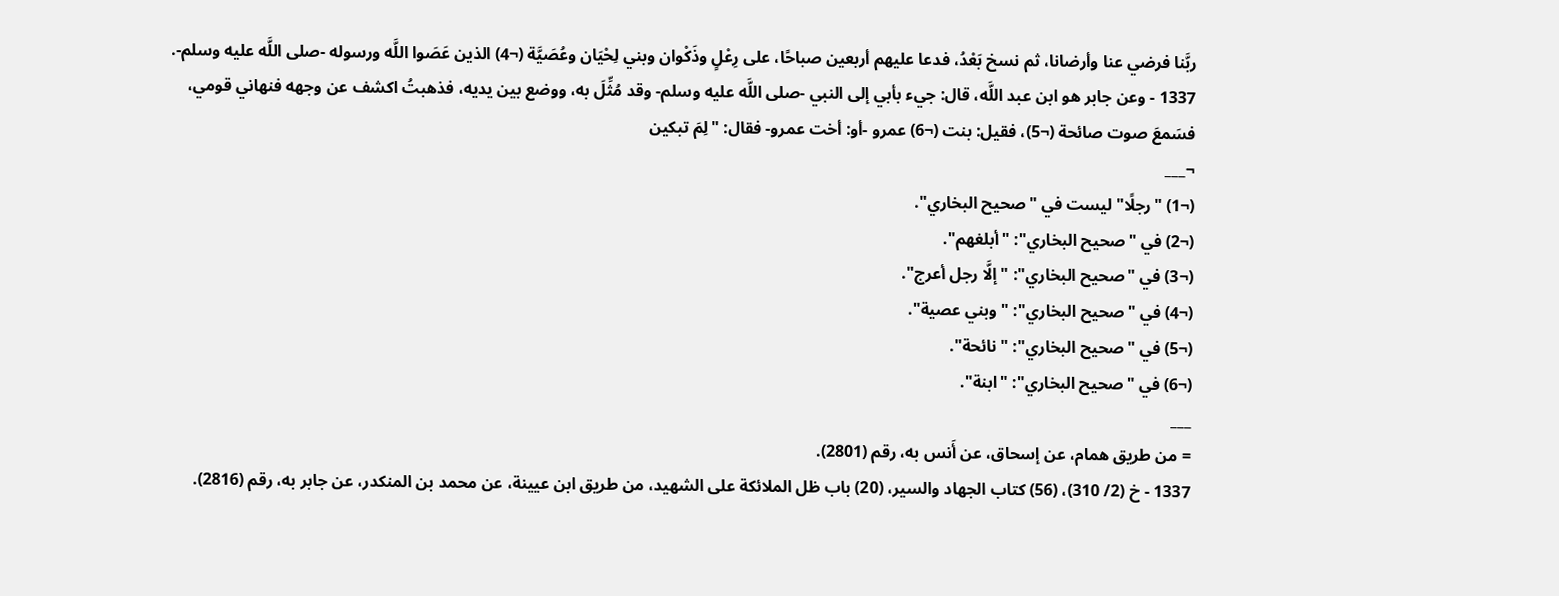ربَّنا فرضي عنا وأرضانا، ثم نسخ بَعْدُ، فدعا عليهم أربعين صباحًا، على رِعْلٍ وذَكْوان وبني لِحْيَان وعُصَيَّة (¬4) الذين عَصَوا اللَّه ورسوله -صلى اللَّه عليه وسلم-.
1337 - وعن جابر هو ابن عبد اللَّه، قال: جيء بأبي إلى النبي -صلى اللَّه عليه وسلم- وقد مُثِّلَ به، ووضع بين يديه، فذهبتُ اكشف عن وجهه فنهاني قومي، فسَمعَ صوت صائحة (¬5)، فقيل: بنت (¬6) عمرو -أو: أخت عمرو- فقال: "لِمَ تبكين
¬___
(¬1) "رجلًا" ليست في "صحيح البخاري".
(¬2) في "صحيح البخاري": "أبلغهم".
(¬3) في "صحيح البخاري": "إلَّا رجل أعرج".
(¬4) في "صحيح البخاري": "وبني عصية".
(¬5) في "صحيح البخاري": "نائحة".
(¬6) في "صحيح البخاري": "ابنة".
___
= من طريق همام، عن إسحاق، عن أَنس به، رقم (2801).
1337 - خ (2/ 310)، (56) كتاب الجهاد والسير، (20) باب ظل الملائكة على الشهيد، من طريق ابن عيينة، عن محمد بن المنكدر، عن جابر به، رقم (2816).